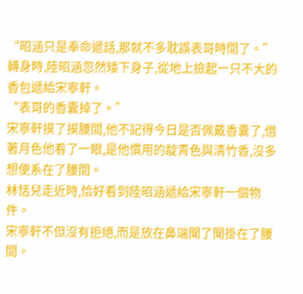“昭涵只是奉命遞話,那就不多耽誤表哥時間了。”
轉身時,陸昭涵忽然矮下身子,從地上撿起一只不大的香包遞給宋寧軒。
“表哥的香囊掉了。”
宋寧軒摸了摸腰間,他不記得今日是否佩戴香囊了,借著月色他看了一眼,是他慣用的靛青色與清竹香,沒多想便系在了腰間。
林恬兒走近時,恰好看到陸昭涵遞給宋寧軒一個物件。
宋寧軒不但沒有拒絕,而是放在鼻端聞了聞掛在了腰間。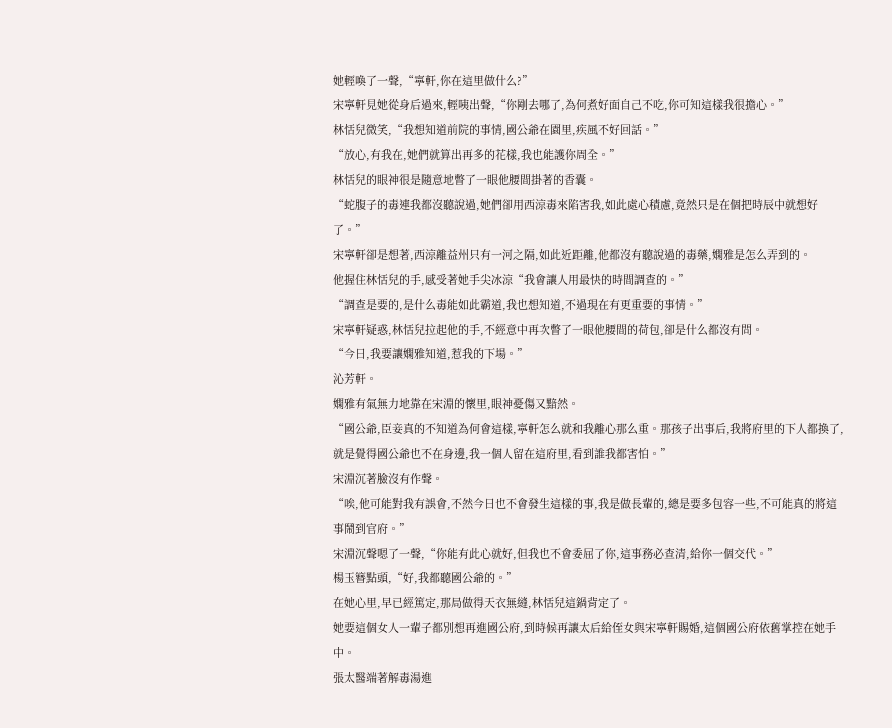她輕喚了一聲,“寧軒,你在這里做什么?”
宋寧軒見她從身后過來,輕咦出聲,“你剛去哪了,為何煮好面自己不吃,你可知這樣我很擔心。”
林恬兒微笑,“我想知道前院的事情,國公爺在園里,疾風不好回話。”
“放心,有我在,她們就算出再多的花樣,我也能護你周全。”
林恬兒的眼神很是隨意地瞥了一眼他腰間掛著的香囊。
“蛇腹子的毒連我都沒聽說過,她們卻用西涼毒來陷害我,如此處心積慮,竟然只是在個把時辰中就想好了。”
宋寧軒卻是想著,西涼離益州只有一河之隔,如此近距離,他都沒有聽說過的毒藥,嫻雅是怎么弄到的。
他握住林恬兒的手,感受著她手尖冰涼“我會讓人用最快的時間調查的。”
“調查是要的,是什么毒能如此霸道,我也想知道,不過現在有更重要的事情。”
宋寧軒疑惑,林恬兒拉起他的手,不經意中再次瞥了一眼他腰間的荷包,卻是什么都沒有問。
“今日,我要讓嫻雅知道,惹我的下場。”
沁芳軒。
嫻雅有氣無力地靠在宋淵的懷里,眼神憂傷又黯然。
“國公爺,臣妾真的不知道為何會這樣,寧軒怎么就和我離心那么重。那孩子出事后,我將府里的下人都換了,就是覺得國公爺也不在身邊,我一個人留在這府里,看到誰我都害怕。”
宋淵沉著臉沒有作聲。
“唉,他可能對我有誤會,不然今日也不會發生這樣的事,我是做長輩的,總是要多包容一些,不可能真的將這事鬧到官府。”
宋淵沉聲嗯了一聲,“你能有此心就好,但我也不會委屈了你,這事務必查清,給你一個交代。”
楊玉簪點頭,“好,我都聽國公爺的。”
在她心里,早已經篤定,那局做得天衣無縫,林恬兒這鍋背定了。
她要這個女人一輩子都別想再進國公府,到時候再讓太后給侄女與宋寧軒賜婚,這個國公府依舊掌控在她手中。
張太醫端著解毒湯進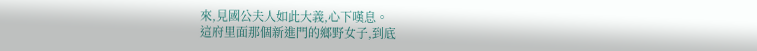來,見國公夫人如此大義,心下嘆息。
這府里面那個新進門的鄉野女子,到底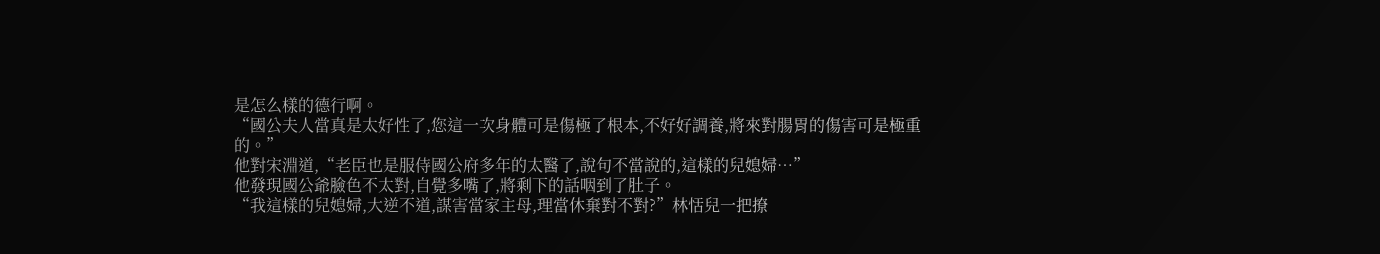是怎么樣的德行啊。
“國公夫人當真是太好性了,您這一次身體可是傷極了根本,不好好調養,將來對腸胃的傷害可是極重的。”
他對宋淵道,“老臣也是服侍國公府多年的太醫了,說句不當說的,這樣的兒媳婦…”
他發現國公爺臉色不太對,自覺多嘴了,將剩下的話咽到了肚子。
“我這樣的兒媳婦,大逆不道,謀害當家主母,理當休棄對不對?”林恬兒一把撩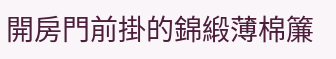開房門前掛的錦緞薄棉簾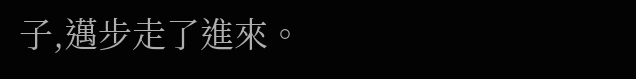子,邁步走了進來。